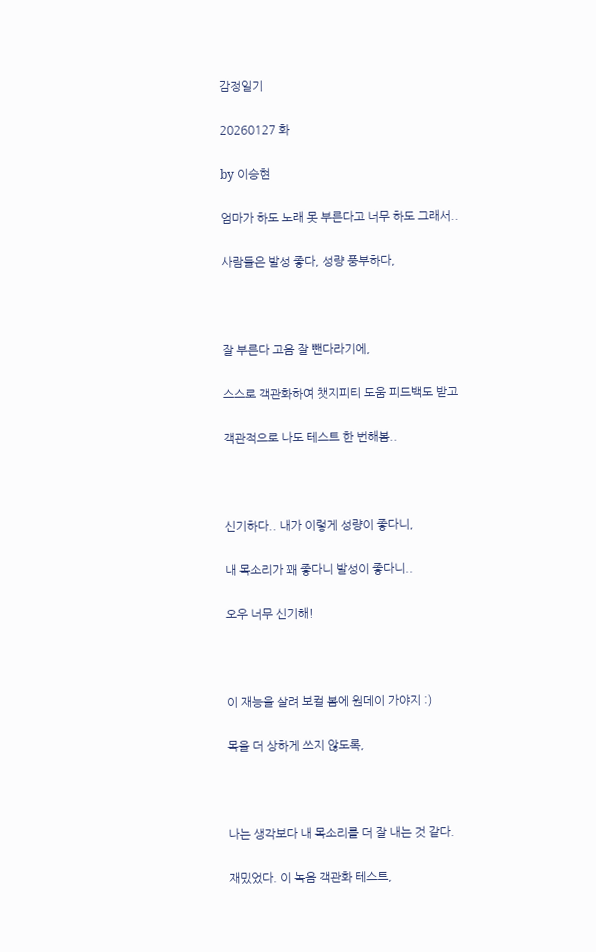감정일기

20260127 화

by 이승현

엄마가 하도 노래 못 부른다고 너무 하도 그래서..

사람들은 발성 좋다, 성량 풍부하다,



잘 부른다 고음 잘 뺀다라기에,

스스로 객관화하여 챗지피티 도움 피드백도 받고

객관적으로 나도 테스트 한 번해봄..



신기하다.. 내가 이렇게 성량이 좋다니,

내 목소리가 꽤 좋다니 발성이 좋다니..

오우 너무 신기해!



이 재능을 살려 보컬 봄에 원데이 가야지 :)

목을 더 상하게 쓰지 않도록,



나는 생각보다 내 목소리를 더 잘 내는 것 같다.

재밌었다. 이 녹음 객관화 테스트,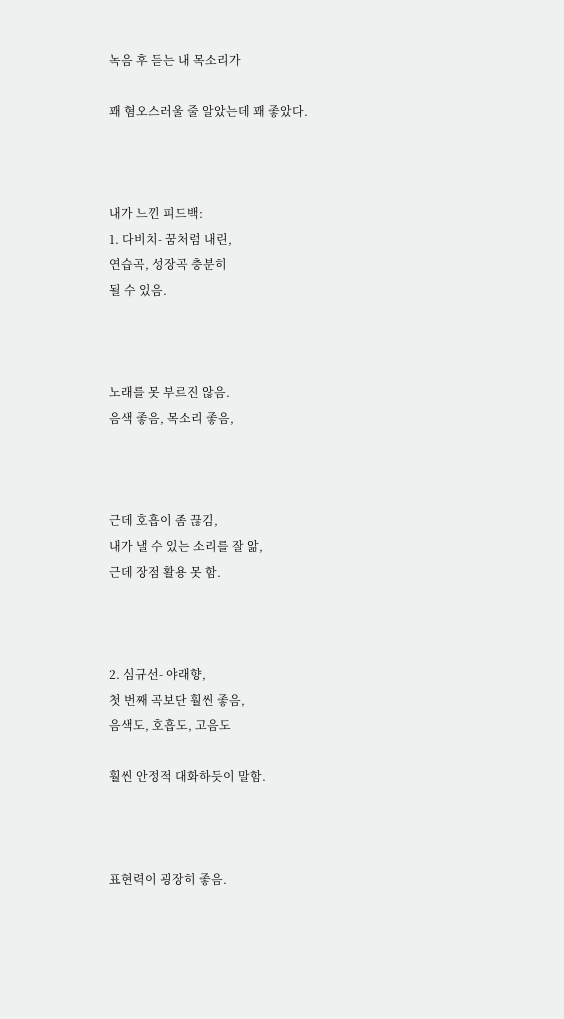녹음 후 듣는 내 목소리가

꽤 혐오스러울 줄 알았는데 꽤 좋았다.



내가 느낀 피드백:
1. 다비치- 꿈처럼 내린,
연습곡, 성장곡 충분히
될 수 있음.



노래를 못 부르진 않음.
음색 좋음, 목소리 좋음,



근데 호흡이 좀 끊김,
내가 낼 수 있는 소리를 잘 앎,
근데 장점 활용 못 함.



2. 심규선- 야래향,
첫 번째 곡보단 훨씬 좋음,
음색도, 호흡도, 고음도

훨씬 안정적 대화하듯이 말함.



표현력이 굉장히 좋음.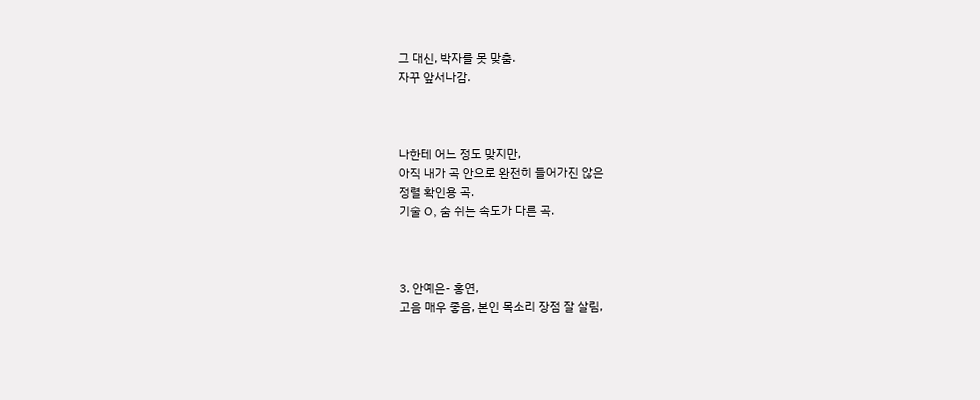그 대신, 박자를 못 맞춤.
자꾸 앞서나감.



나한테 어느 정도 맞지만,
아직 내가 곡 안으로 완전히 들어가진 않은
정렬 확인용 곡.
기술 O, 숨 쉬는 속도가 다른 곡.



3. 안예은- 홍연,
고음 매우 좋음, 본인 목소리 장점 잘 살림,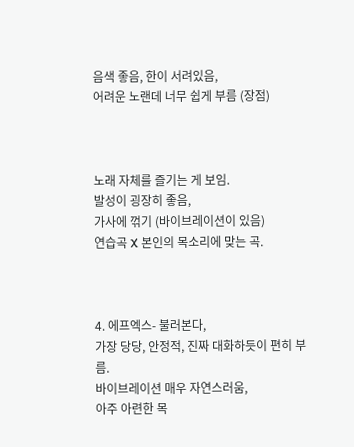음색 좋음, 한이 서려있음,
어려운 노랜데 너무 쉽게 부름 (장점)



노래 자체를 즐기는 게 보임.
발성이 굉장히 좋음,
가사에 꺾기 (바이브레이션이 있음)
연습곡 X 본인의 목소리에 맞는 곡.



4. 에프엑스- 불러본다,
가장 당당, 안정적, 진짜 대화하듯이 편히 부름.
바이브레이션 매우 자연스러움,
아주 아련한 목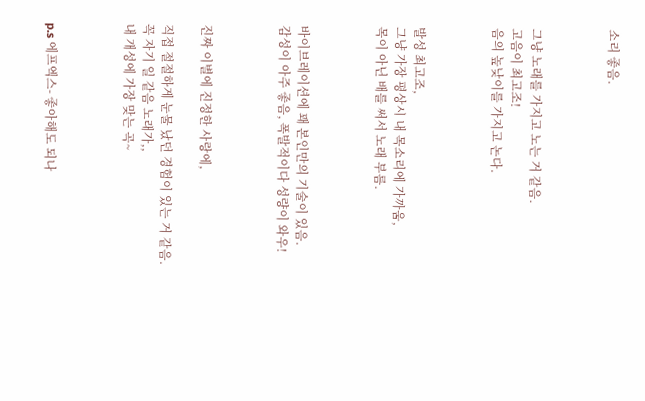소리 좋음.



그냥 노래를 가지고 노는 거 같음.
고음이 최고조!
음의 높낮이를 가지고 논다.



발성 최고조,
그냥 가장 평상시 내 목소리에 가까움,
목이 아닌 배를 써서 노래 부름.



바이브레이션에 꽤 본인만의 기술이 있음.
감성이 아주 좋음, 폭발적이다 성량이 와우!



진짜 이별에 진정한 사랑에,

직접 절절하게 눈물 났던 경험이 있는 거 같음.
꼭 자기 일 같음 노래가,,
내 개성에 가장 맞는 곡~



p.s 에프엑스- 좋아해도 되나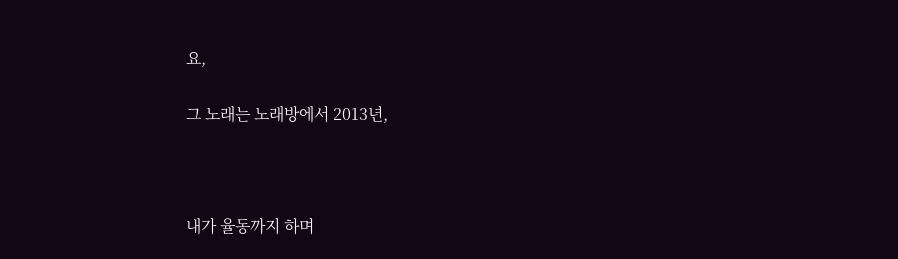요,

그 노래는 노래방에서 2013년,



내가 율동까지 하며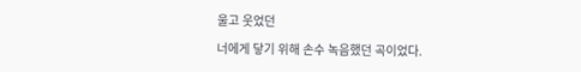울고 웃었던

너에게 닿기 위해 손수 녹음했던 곡이었다.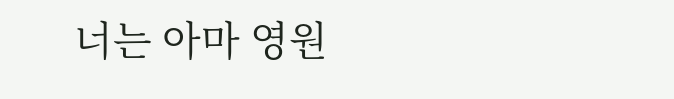너는 아마 영원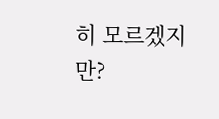히 모르겠지만?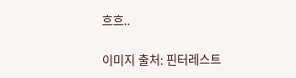흐흐..

이미지 출처: 핀터레스트